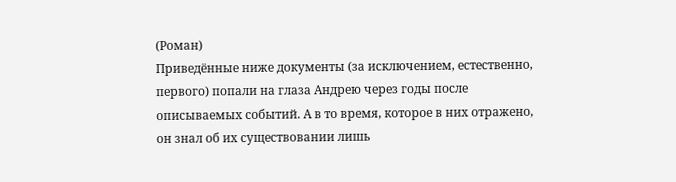(Роман)
Приведённые ниже документы (за исключением, естественно, первого) попали на глаза Андрею через годы после описываемых событий. А в то время, которое в них отражено, он знал об их существовании лишь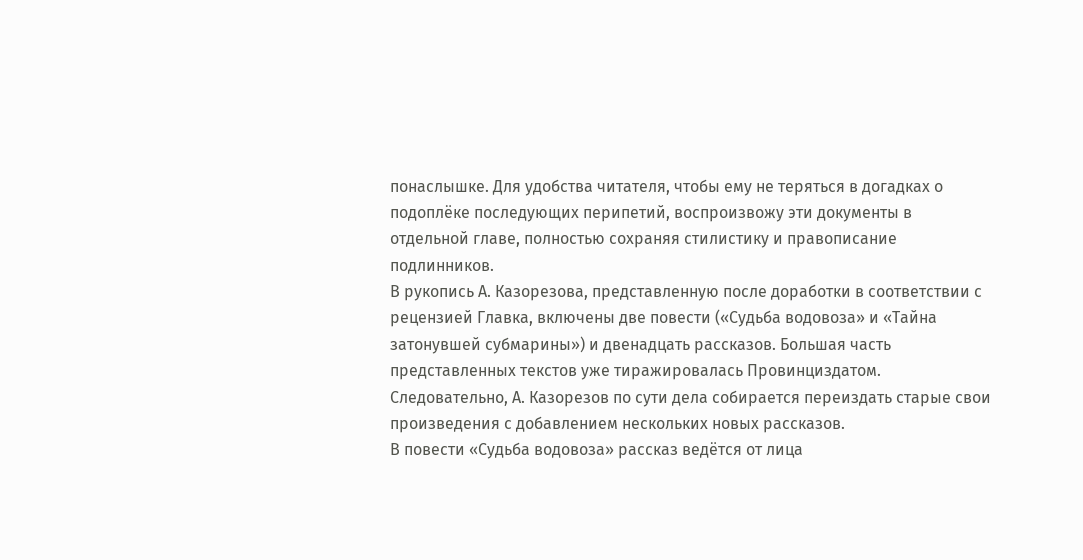понаслышке. Для удобства читателя, чтобы ему не теряться в догадках о подоплёке последующих перипетий, воспроизвожу эти документы в отдельной главе, полностью сохраняя стилистику и правописание подлинников.
В рукопись А. Казорезова, представленную после доработки в соответствии с рецензией Главка, включены две повести («Судьба водовоза» и «Тайна затонувшей субмарины») и двенадцать рассказов. Большая часть представленных текстов уже тиражировалась Провинциздатом. Следовательно, А. Казорезов по сути дела собирается переиздать старые свои произведения с добавлением нескольких новых рассказов.
В повести «Судьба водовоза» рассказ ведётся от лица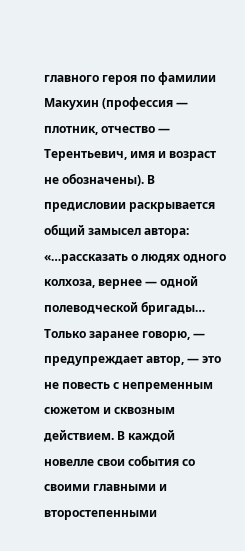главного героя по фамилии Макухин (профессия — плотник, отчество — Терентьевич, имя и возраст не обозначены). В предисловии раскрывается общий замысел автора: «…рассказать о людях одного колхоза, вернее — одной полеводческой бригады… Только заранее говорю, — предупреждает автор, — это не повесть с непременным сюжетом и сквозным действием. В каждой новелле свои события со своими главными и второстепенными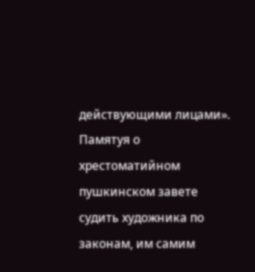действующими лицами».
Памятуя о хрестоматийном пушкинском завете судить художника по законам, им самим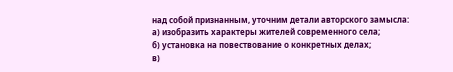над собой признанным, уточним детали авторского замысла:
а) изобразить характеры жителей современного села;
б) установка на повествование о конкретных делах;
в)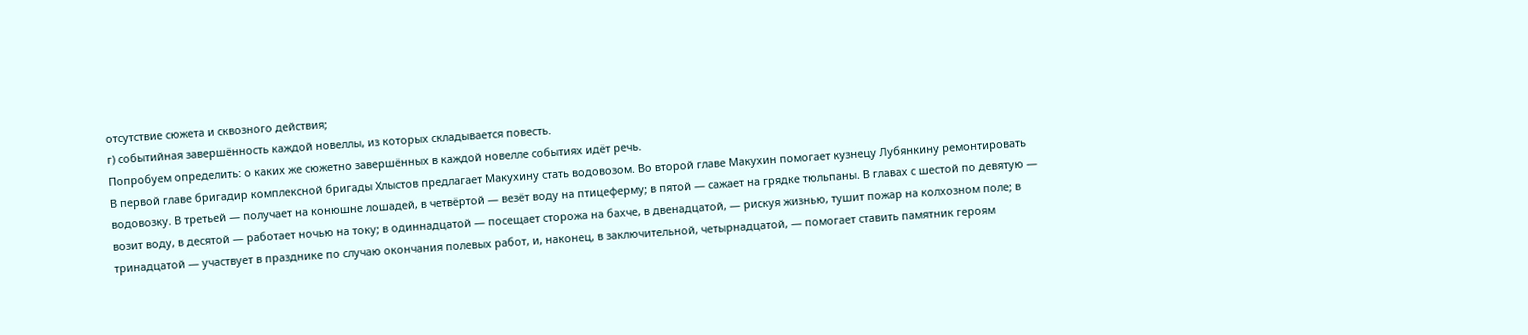отсутствие сюжета и сквозного действия;
г) событийная завершённость каждой новеллы, из которых складывается повесть.
Попробуем определить: о каких же сюжетно завершённых в каждой новелле событиях идёт речь.
В первой главе бригадир комплексной бригады Хлыстов предлагает Макухину стать водовозом. Во второй главе Макухин помогает кузнецу Лубянкину ремонтировать водовозку. В третьей — получает на конюшне лошадей, в четвёртой — везёт воду на птицеферму; в пятой — сажает на грядке тюльпаны. В главах с шестой по девятую — возит воду, в десятой — работает ночью на току; в одиннадцатой — посещает сторожа на бахче, в двенадцатой, — рискуя жизнью, тушит пожар на колхозном поле; в тринадцатой — участвует в празднике по случаю окончания полевых работ, и, наконец, в заключительной, четырнадцатой, — помогает ставить памятник героям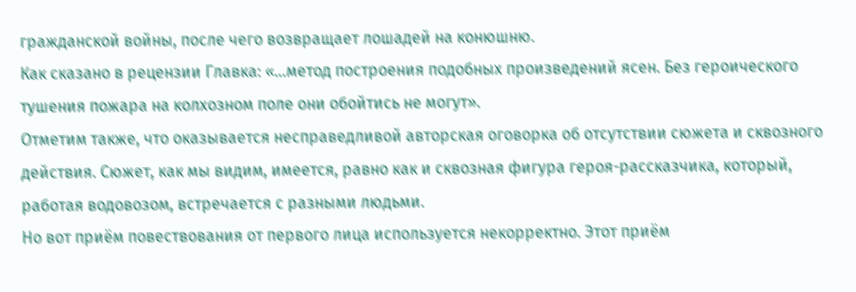гражданской войны, после чего возвращает лошадей на конюшню.
Как сказано в рецензии Главка: «…метод построения подобных произведений ясен. Без героического тушения пожара на колхозном поле они обойтись не могут».
Отметим также, что оказывается несправедливой авторская оговорка об отсутствии сюжета и сквозного действия. Сюжет, как мы видим, имеется, равно как и сквозная фигура героя-рассказчика, который, работая водовозом, встречается с разными людьми.
Но вот приём повествования от первого лица используется некорректно. Этот приём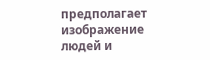предполагает изображение людей и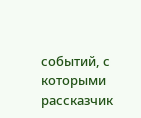событий, с которыми рассказчик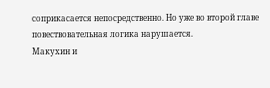соприкасается непосредственно. Но уже во второй главе повествовательная логика нарушается.
Макухин и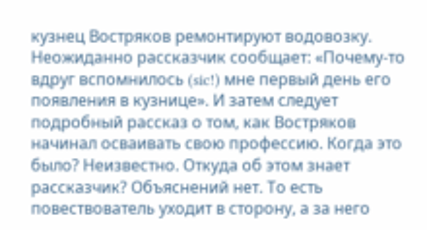кузнец Востряков ремонтируют водовозку. Неожиданно рассказчик сообщает: «Почему-то вдруг вспомнилось (sic!) мне первый день его появления в кузнице». И затем следует подробный рассказ о том, как Востряков начинал осваивать свою профессию. Когда это было? Неизвестно. Откуда об этом знает рассказчик? Объяснений нет. То есть повествователь уходит в сторону, а за него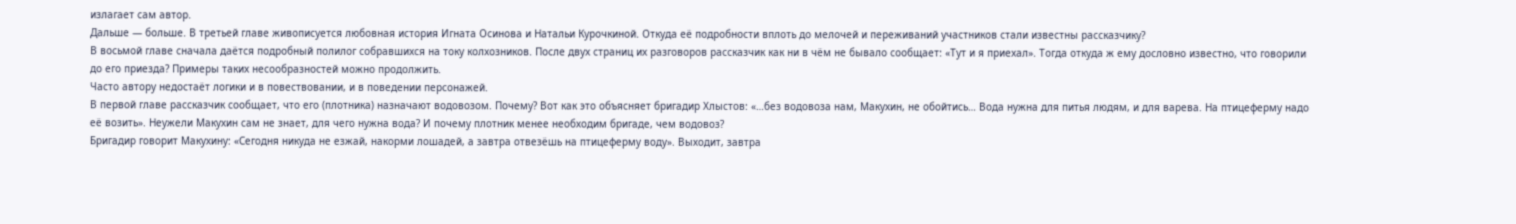излагает сам автор.
Дальше — больше. В третьей главе живописуется любовная история Игната Осинова и Натальи Курочкиной. Откуда её подробности вплоть до мелочей и переживаний участников стали известны рассказчику?
В восьмой главе сначала даётся подробный полилог собравшихся на току колхозников. После двух страниц их разговоров рассказчик как ни в чём не бывало сообщает: «Тут и я приехал». Тогда откуда ж ему дословно известно, что говорили до его приезда? Примеры таких несообразностей можно продолжить.
Часто автору недостаёт логики и в повествовании, и в поведении персонажей.
В первой главе рассказчик сообщает, что его (плотника) назначают водовозом. Почему? Вот как это объясняет бригадир Хлыстов: «…без водовоза нам, Макухин, не обойтись… Вода нужна для питья людям, и для варева. На птицеферму надо её возить». Неужели Макухин сам не знает, для чего нужна вода? И почему плотник менее необходим бригаде, чем водовоз?
Бригадир говорит Макухину: «Сегодня никуда не езжай, накорми лошадей, а завтра отвезёшь на птицеферму воду». Выходит, завтра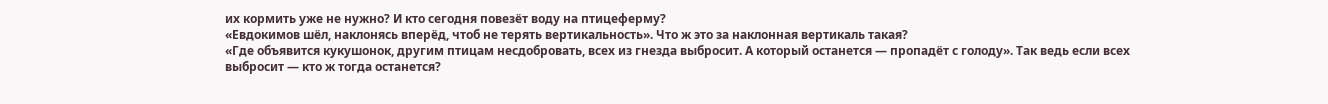их кормить уже не нужно? И кто сегодня повезёт воду на птицеферму?
«Евдокимов шёл, наклонясь вперёд, чтоб не терять вертикальность». Что ж это за наклонная вертикаль такая?
«Где объявится кукушонок, другим птицам несдобровать, всех из гнезда выбросит. А который останется — пропадёт с голоду». Так ведь если всех выбросит — кто ж тогда останется?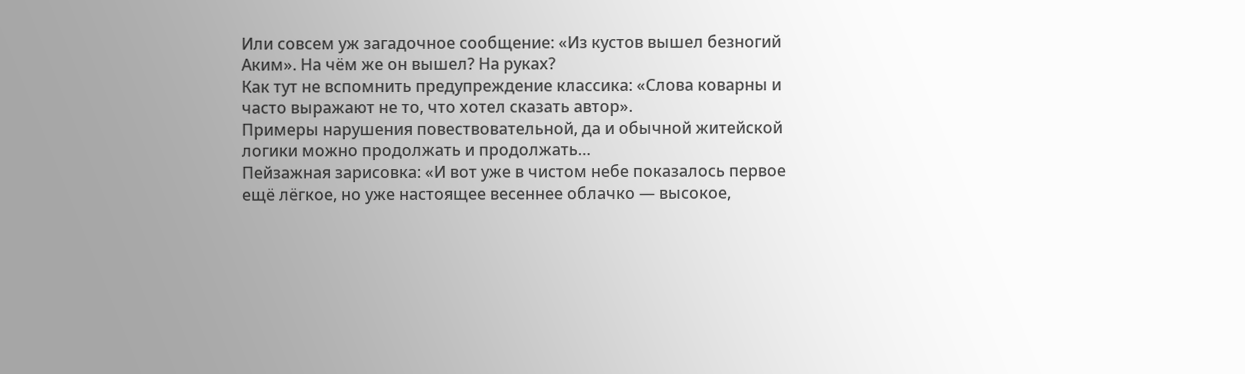Или совсем уж загадочное сообщение: «Из кустов вышел безногий Аким». На чём же он вышел? На руках?
Как тут не вспомнить предупреждение классика: «Слова коварны и часто выражают не то, что хотел сказать автор».
Примеры нарушения повествовательной, да и обычной житейской логики можно продолжать и продолжать…
Пейзажная зарисовка: «И вот уже в чистом небе показалось первое ещё лёгкое, но уже настоящее весеннее облачко — высокое,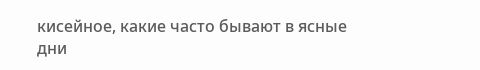кисейное, какие часто бывают в ясные дни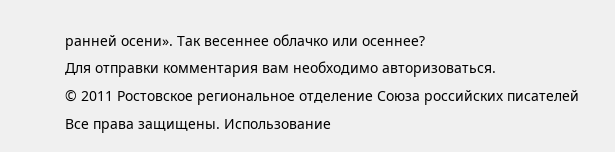ранней осени». Так весеннее облачко или осеннее?
Для отправки комментария вам необходимо авторизоваться.
© 2011 Ростовское региональное отделение Союза российских писателей
Все права защищены. Использование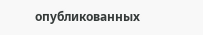опубликованных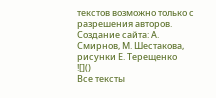текстов возможно только с разрешения авторов.
Создание сайта: А. Смирнов, М. Шестакова, рисунки Е. Терещенко
![]()
Все тексты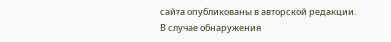сайта опубликованы в авторской редакции.
В случае обнаружения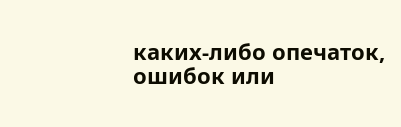каких-либо опечаток, ошибок или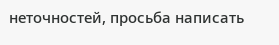неточностей, просьба написать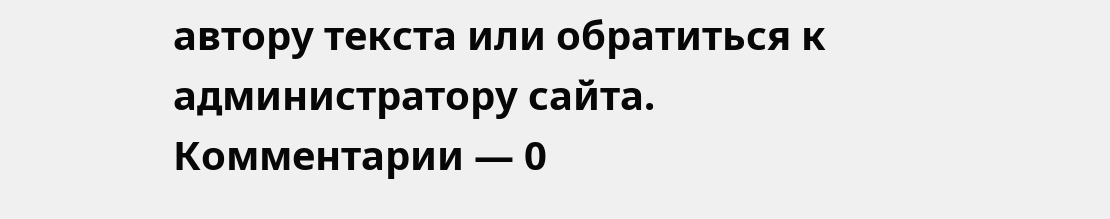автору текста или обратиться к администратору сайта.
Комментарии — 0